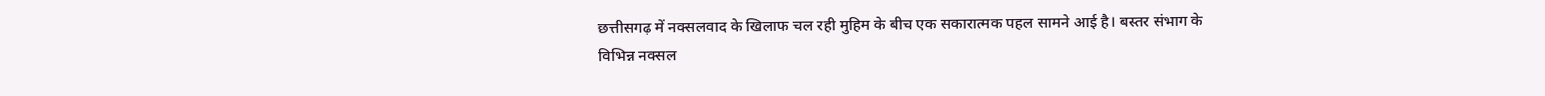छत्तीसगढ़ में नक्सलवाद के खिलाफ चल रही मुहिम के बीच एक सकारात्मक पहल सामने आई है। बस्तर संभाग के विभिन्न नक्सल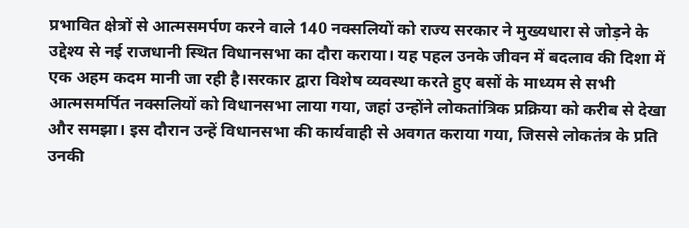प्रभावित क्षेत्रों से आत्मसमर्पण करने वाले 140 नक्सलियों को राज्य सरकार ने मुख्यधारा से जोड़ने के उद्देश्य से नई राजधानी स्थित विधानसभा का दौरा कराया। यह पहल उनके जीवन में बदलाव की दिशा में एक अहम कदम मानी जा रही है।सरकार द्वारा विशेष व्यवस्था करते हुए बसों के माध्यम से सभी आत्मसमर्पित नक्सलियों को विधानसभा लाया गया, जहां उन्होंने लोकतांत्रिक प्रक्रिया को करीब से देखा और समझा। इस दौरान उन्हें विधानसभा की कार्यवाही से अवगत कराया गया, जिससे लोकतंत्र के प्रति उनकी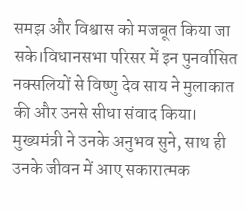समझ और विश्वास को मजबूत किया जा सके।विधानसभा परिसर में इन पुनर्वासित नक्सलियों से विष्णु देव साय ने मुलाकात की और उनसे सीधा संवाद किया। मुख्यमंत्री ने उनके अनुभव सुने, साथ ही उनके जीवन में आए सकारात्मक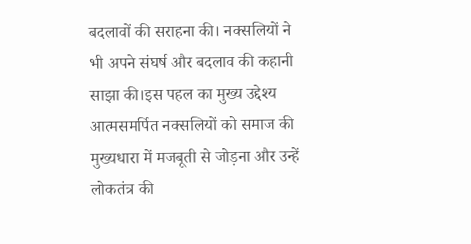बदलावों की सराहना की। नक्सलियों ने भी अपने संघर्ष और बदलाव की कहानी साझा की।इस पहल का मुख्य उद्देश्य आत्मसमर्पित नक्सलियों को समाज की मुख्यधारा में मजबूती से जोड़ना और उन्हें लोकतंत्र की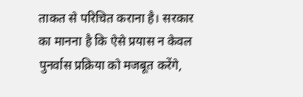ताकत से परिचित कराना है। सरकार का मानना है कि ऐसे प्रयास न केवल पुनर्वास प्रक्रिया को मजबूत करेंगे,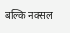बल्कि नक्सल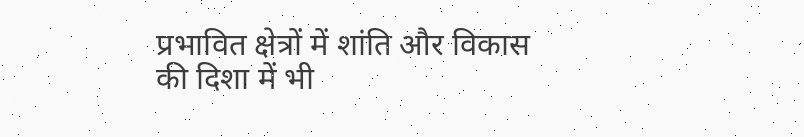प्रभावित क्षेत्रों में शांति और विकास की दिशा में भी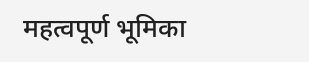महत्वपूर्ण भूमिका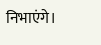निभाएंगे।